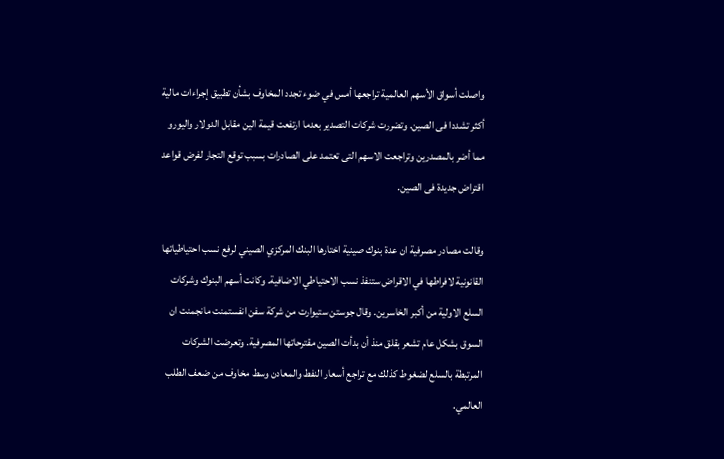واصلت أسواق الأسهم العالمية تراجعها أمس في ضوء تجدد المخاوف بشأن تطبيق إجراءات مالية أكثر تشددا فى الصين. وتضررت شركات التصدير بعدما ارتفعت قيمة الين مقابل الدولار واليورو مما أضر بالمصدرين وتراجعت الاسهم التى تعتمد على الصادرات بسبب توقع التجار لفرض قواعد اقتراض جديدة فى الصين.

وقالت مصادر مصرفية ان عدة بنوك صينية اختارها البنك المركزي الصيني لرفع نسب احتياطياتها القانونية لافراطها في الاقراض ستنفذ نسب الاحتياطي الاضافية. وكانت أسهم البنوك وشركات السلع الاولية من أكبر الخاسرين. وقال جوستن ستيوارت من شركة سفن انفستمنت مانجمنت ان السوق بشكل عام تشعر بقلق منذ أن بدأت الصين مقترحاتها المصرفية. وتعرضت الشركات المرتبطة بالسلع لضغوط كذلك مع تراجع أسعار النفط والمعادن وسط مخاوف من ضعف الطلب العالمي.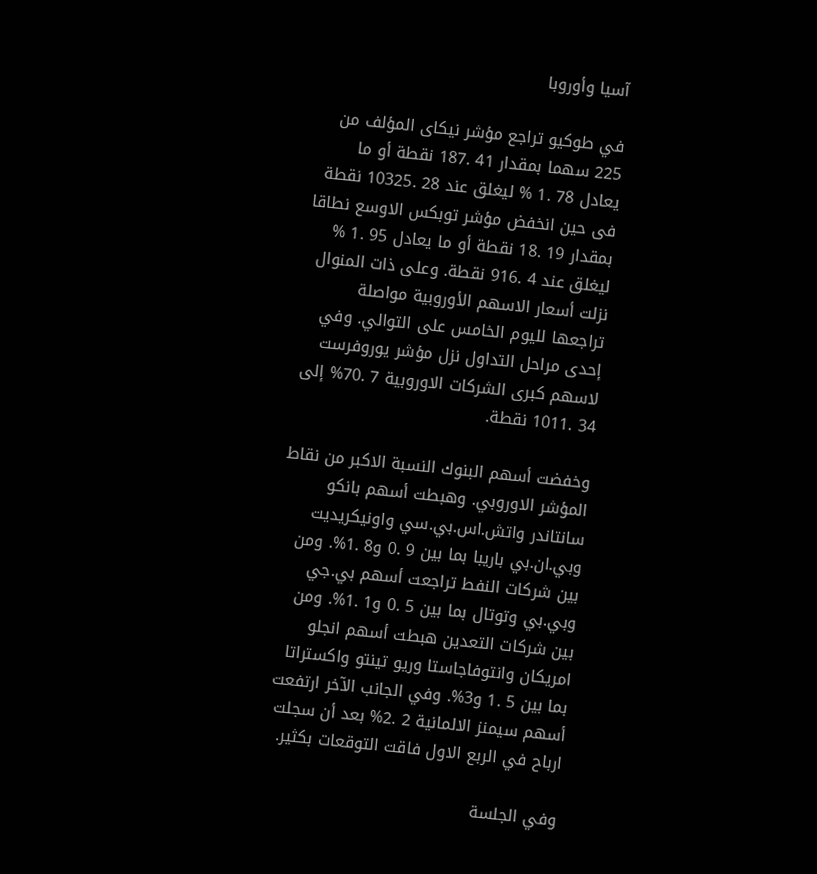آسيا وأوروبا

في طوكيو تراجع مؤشر نيكاى المؤلف من 225 سهما بمقدار 41 .187 نقطة أو ما يعادل 78 .1 % ليغلق عند 28 .10325 نقطة فى حين انخفض مؤشر توبكس الاوسع نطاقا بمقدار 19 .18 نقطة أو ما يعادل 95 .1 % ليغلق عند 4 .916 نقطة. وعلى ذات المنوال نزلت أسعار الاسهم الأوروبية مواصلة تراجعها لليوم الخامس على التوالي. وفي إحدى مراحل التداول نزل مؤشر يوروفرست لاسهم كبرى الشركات الاوروبية 7 .70% إلى 34 .1011 نقطة.

وخفضت أسهم البنوك النسبة الاكبر من نقاط المؤشر الاوروبي. وهبطت أسهم بانكو سانتاندر واتش.اس.بي.سي واونيكريديت وبي.ان.بي باريبا بما بين 9 .0 و8 .1%. ومن بين شركات النفط تراجعت أسهم بي.جي وبي.بي وتوتال بما بين 5 .0 و1 .1%. ومن بين شركات التعدين هبطت أسهم انجلو امريكان وانتوفاجاستا وريو تينتو واكستراتا بما بين 5 .1 و3%. وفي الجانب الآخر ارتفعت أسهم سيمنز الالمانية 2 .2% بعد أن سجلت ارباح في الربع الاول فاقت التوقعات بكثير.

وفي الجلسة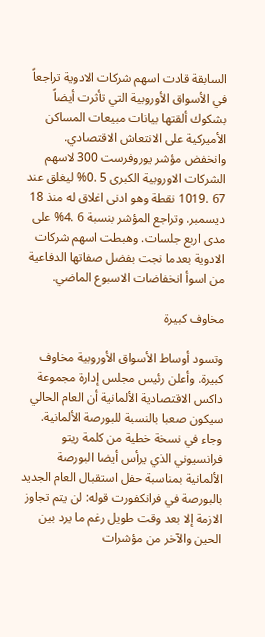السابقة قادت اسهم شركات الادوية تراجعاً في الأسواق الأوروبية التي تأثرت أيضاً بشكوك ألقتها بيانات مبيعات المساكن الأميركية على الانتعاش الاقتصادي. وانخفض مؤشر يوروفرست 300 لاسهم الشركات الاوروبية الكبرى 5 .0% ليغلق عند 67 .1019 نقطة وهو ادنى اغلاق له منذ 18 ديسمبر. وتراجع المؤشر بنسبة 6 .4% على مدى اربع جلسات. وهبطت اسهم شركات الادوية بعدما نجت بفضل صفاتها الدفاعية من اسوأ انخفاضات الاسبوع الماضي.

مخاوف كبيرة

وتسود أوساط الأسواق الأوروبية مخاوف كبيرة. وأعلن رئيس مجلس إدارة مجموعة داكس الاقتصادية الألمانية أن العام الحالي سيكون صعبا بالنسبة للبورصة الألمانية. وجاء في نسخة خطية من كلمة ريتو فرانسيوني الذي يرأس أيضا البورصة الألمانية بمناسبة حفل استقبال العام الجديد بالبورصة في فرانكفورت قوله: لن يتم تجاوز الازمة إلا بعد وقت طويل رغم ما يرد بين الحين والآخر من مؤشرات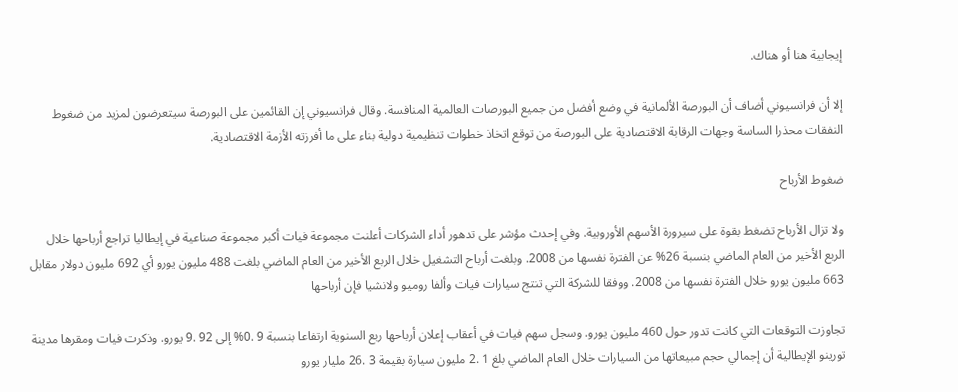إيجابية هنا أو هناك.

إلا أن فرانسيوني أضاف أن البورصة الألمانية في وضع أفضل من جميع البورصات العالمية المنافسة. وقال فرانسيوني إن القائمين على البورصة سيتعرضون لمزيد من ضغوط النفقات محذرا الساسة وجهات الرقابة الاقتصادية على البورصة من توقع اتخاذ خطوات تنظيمية دولية بناء على ما أفرزته الأزمة الاقتصادية.

ضغوط الأرباح

ولا تزال الأرباح تضغط بقوة على سيرورة الأسهم الأوروبية. وفي إحدث مؤشر على تدهور أداء الشركات أعلنت مجموعة فيات أكبر مجموعة صناعية في إيطاليا تراجع أرباحها خلال الربع الأخير من العام الماضي بنسبة 26% عن الفترة نفسها من 2008. وبلغت أرباح التشغيل خلال الربع الأخير من العام الماضي بلغت 488 مليون يورو أي 692 مليون دولار مقابل 663 مليون يورو خلال الفترة نفسها من 2008. ووفقا للشركة التي تنتج سيارات فيات وألفا روميو ولانشيا فإن أرباحها

تجاوزت التوقعات التي كانت تدور حول 460 مليون يورو. وسجل سهم فيات في أعقاب إعلان أرباحها ربع السنوية ارتفاعا بنسبة 9 .0% إلى 92 .9 يورو. وذكرت فيات ومقرها مدينة تورينو الإيطالية أن إجمالي حجم مبيعاتها من السيارات خلال العام الماضي بلغ 1 .2 مليون سيارة بقيمة 3 .26 مليار يورو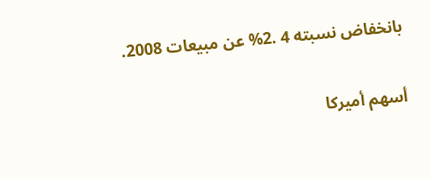بانخفاض نسبته 4 .2% عن مبيعات 2008.

أسهم أميركا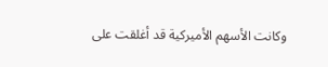وكانت الأسهم الأميركية قد أغلقت على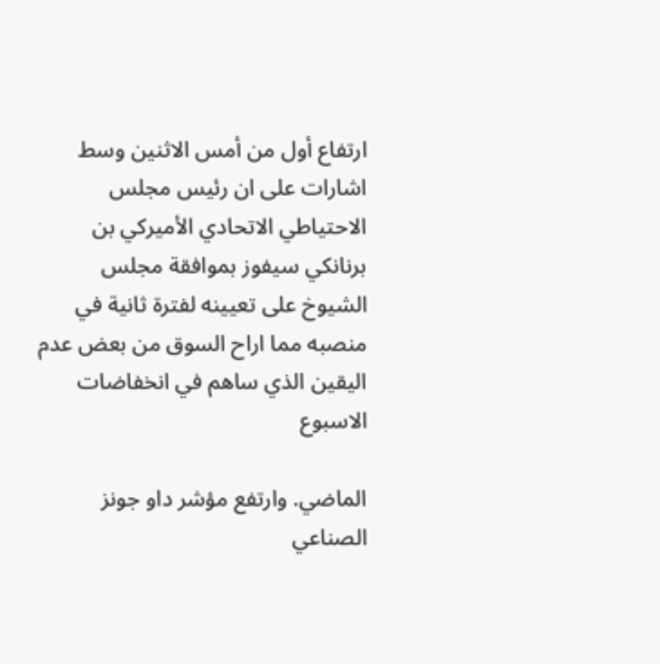ارتفاع أول من أمس الاثنين وسط اشارات على ان رئيس مجلس الاحتياطي الاتحادي الأميركي بن برنانكي سيفوز بموافقة مجلس الشيوخ على تعيينه لفترة ثانية في منصبه مما اراح السوق من بعض عدم اليقين الذي ساهم في انخفاضات الاسبوع

الماضي. وارتفع مؤشر داو جونز الصناعي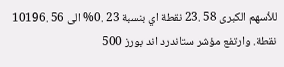للأسهم الكبرى 58 .23 نقطة اي بنسبة 23 .0% الى 56 .10196 نقطة. وارتفع مؤشر ستاندرد اند بورز 500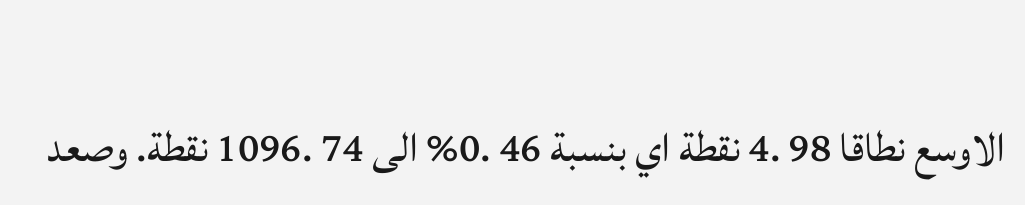الاوسع نطاقا 98 .4 نقطة اي بنسبة 46 .0% الى 74 .1096 نقطة. وصعد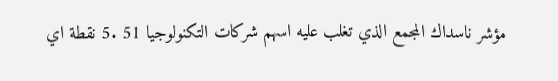مؤشر ناسداك المجمع الذي تغلب عليه اسهم شركات التكنولوجيا 51 .5 نقطة اي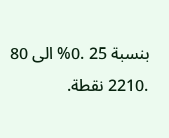بنسبة 25 .0% الى 80 .2210 نقطة.